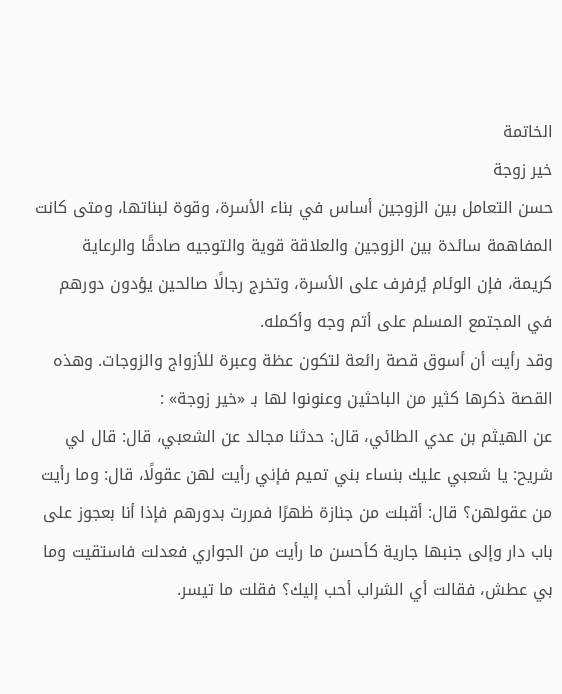الخاتمة
خير زوجة
حسن التعامل بين الزوجين أساس في بناء الأسرة، وقوة لبناتها، ومتى كانت المفاهمة سائدة بين الزوجين والعلاقة قوية والتوجيه صادقًا والرعاية كريمة، فإن الوئام يُرفرف على الأسرة، وتخرج رجالًا صالحين يؤدون دورهم في المجتمع المسلم على أتم وجه وأكمله.
وقد رأيت أن أسوق قصة رائعة لتكون عظة وعبرة للأزواج والزوجات. وهذه القصة ذكرها كثير من الباحثين وعنونوا لها بـ «خير زوجة» :
عن الهيثم بن عدي الطائي، قال: حدثنا مجالد عن الشعبي، قال: قال لي شريح: يا شعبي عليك بنساء بني تميم فإني رأيت لهن عقولًا، قال: وما رأيت من عقولهن؟ قال: أقبلت من جنازة ظهرًا فمررت بدورهم فإذا أنا بعجوز على باب دار وإلى جنبها جارية كأحسن ما رأيت من الجواري فعدلت فاستقيت وما بي عطش، فقالت أي الشراب أحب إليك؟ فقلت ما تيسر.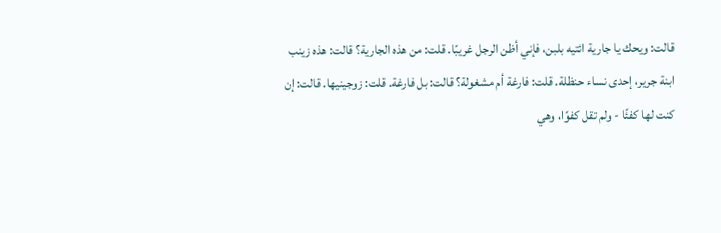قالت: ويحك يا جارية ائتيه بلبن، فإني أظن الرجل غريبًا. قلت: من هذه الجارية؟ قالت: هذه زينب ابنة جرير، إحدى نساء حنظلة. قلت: فارغة أم مشغولة؟ قالت: بل فارغة. قلت: زوجينيها. قالت: إن كنت لها كفئًا - ولم تقل كفوًا، وهي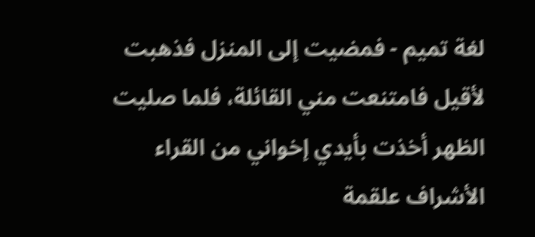لغة تميم - فمضيت إلى المنزل فذهبت لأقيل فامتنعت مني القائلة، فلما صليت الظهر أخذت بأيدي إخواني من القراء الأشراف علقمة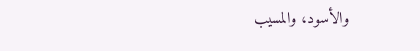والأسود، والمسيب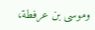وموسى بن عرفطة،